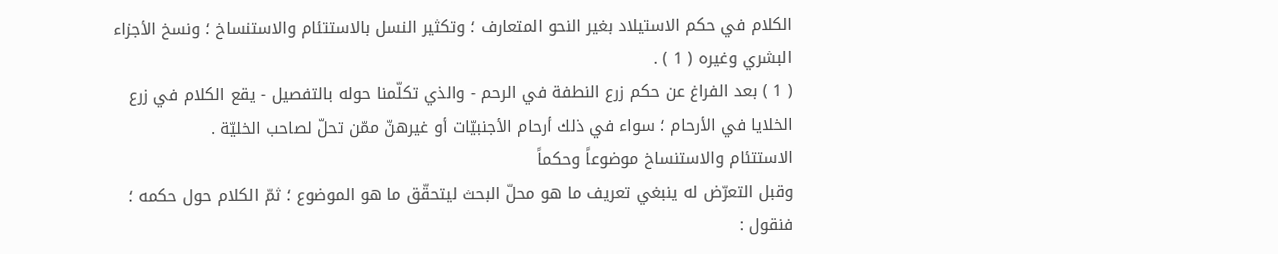الكلام في حكم الاستيلاد بغير النحو المتعارف ؛ وتكثير النسل بالاستتئام والاستنساخ ؛ ونسخ الأجزاء البشري وغيره ( 1 ) .
( 1 ) بعد الفراغ عن حكم زرع النطفة في الرحم - والذي تكلّمنا حوله بالتفصيل - يقع الكلام في زرع الخلايا في الأرحام ؛ سواء في ذلك أرحام الأجنبيّات أو غيرهنّ ممّن تحلّ لصاحب الخليّة .
الاستتئام والاستنساخ موضوعاً وحكماً
وقبل التعرّض له ينبغي تعريف ما هو محلّ البحث ليتحقّق ما هو الموضوع ؛ ثمّ الكلام حول حكمه ؛ فنقول :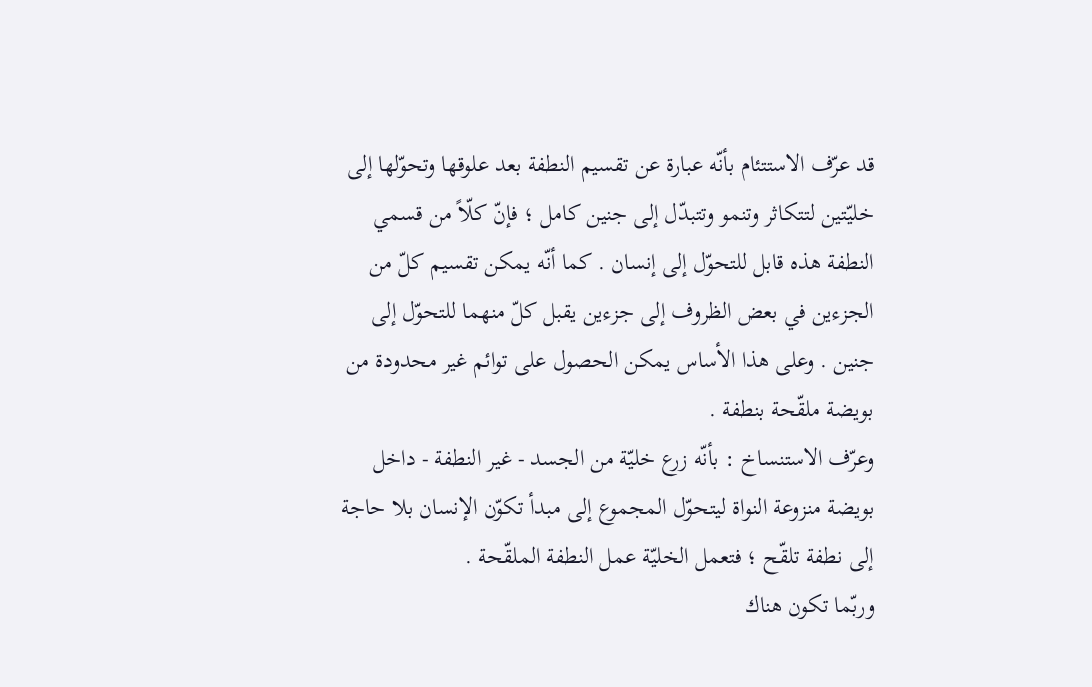قد عرّف الاستتئام بأنّه عبارة عن تقسيم النطفة بعد علوقها وتحوّلها إلى خليّتين لتتكاثر وتنمو وتتبدّل إلى جنين كامل ؛ فإنّ كلّاً من قسمي النطفة هذه قابل للتحوّل إلى إنسان . كما أنّه يمكن تقسيم كلّ من الجزءين في بعض الظروف إلى جزءين يقبل كلّ منهما للتحوّل إلى جنين . وعلى هذا الأساس يمكن الحصول على توائم غير محدودة من بويضة ملقّحة بنطفة .
وعرّف الاستنساخ : بأنّه زرع خليّة من الجسد - غير النطفة - داخل بويضة منزوعة النواة ليتحوّل المجموع إلى مبدأ تكوّن الإنسان بلا حاجة إلى نطفة تلقّح ؛ فتعمل الخليّة عمل النطفة الملقّحة .
وربّما تكون هناك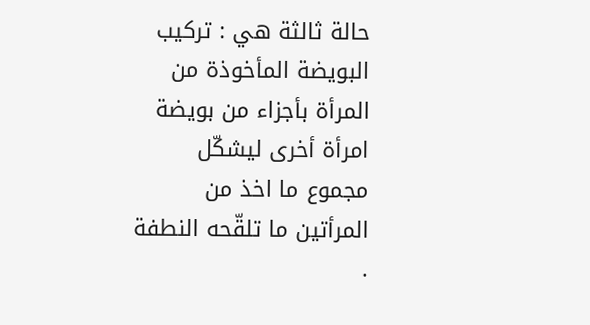حالة ثالثة هي : تركيب البويضة المأخوذة من المرأة بأجزاء من بويضة امرأة أخرى ليشكّل مجموع ما اخذ من المرأتين ما تلقّحه النطفة .